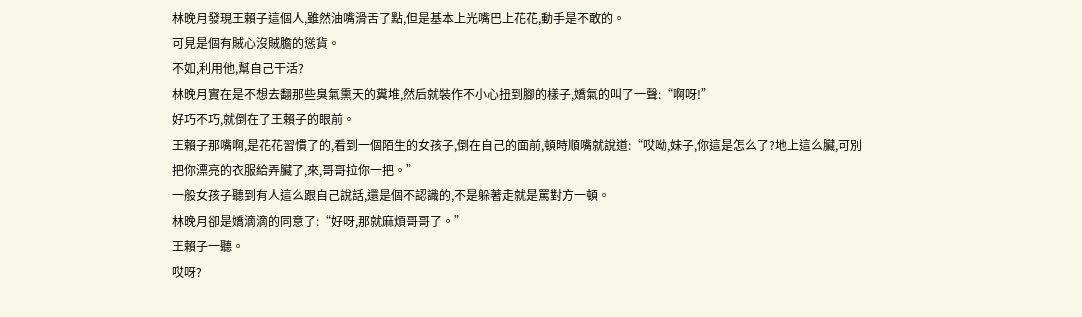林晚月發現王賴子這個人,雖然油嘴滑舌了點,但是基本上光嘴巴上花花,動手是不敢的。
可見是個有賊心沒賊膽的慫貨。
不如,利用他,幫自己干活?
林晚月實在是不想去翻那些臭氣熏天的糞堆,然后就裝作不小心扭到腳的樣子,嬌氣的叫了一聲:“啊呀!”
好巧不巧,就倒在了王賴子的眼前。
王賴子那嘴啊,是花花習慣了的,看到一個陌生的女孩子,倒在自己的面前,頓時順嘴就說道:“哎呦,妹子,你這是怎么了?地上這么臟,可別把你漂亮的衣服給弄臟了,來,哥哥拉你一把。”
一般女孩子聽到有人這么跟自己說話,還是個不認識的,不是躲著走就是罵對方一頓。
林晚月卻是嬌滴滴的同意了:“好呀,那就麻煩哥哥了。”
王賴子一聽。
哎呀?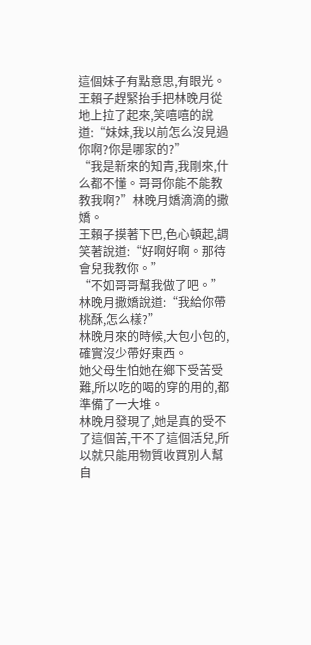這個妹子有點意思,有眼光。
王賴子趕緊抬手把林晚月從地上拉了起來,笑嘻嘻的說道:“妹妹,我以前怎么沒見過你啊?你是哪家的?”
“我是新來的知青,我剛來,什么都不懂。哥哥你能不能教教我啊?”林晚月嬌滴滴的撒嬌。
王賴子摸著下巴,色心頓起,調笑著說道:“好啊好啊。那待會兒我教你。”
“不如哥哥幫我做了吧。”林晚月撒嬌說道:“我給你帶桃酥,怎么樣?”
林晚月來的時候,大包小包的,確實沒少帶好東西。
她父母生怕她在鄉下受苦受難,所以吃的喝的穿的用的,都準備了一大堆。
林晚月發現了,她是真的受不了這個苦,干不了這個活兒,所以就只能用物質收買別人幫自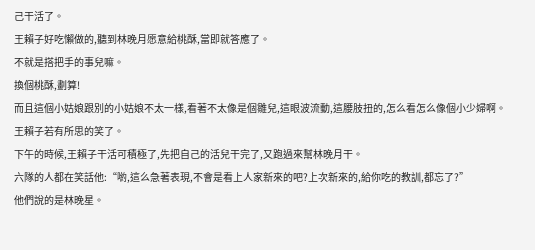己干活了。
王賴子好吃懶做的,聽到林晚月愿意給桃酥,當即就答應了。
不就是搭把手的事兒嘛。
換個桃酥,劃算!
而且這個小姑娘跟別的小姑娘不太一樣,看著不太像是個雛兒,這眼波流動,這腰肢扭的,怎么看怎么像個小少婦啊。
王賴子若有所思的笑了。
下午的時候,王賴子干活可積極了,先把自己的活兒干完了,又跑過來幫林晚月干。
六隊的人都在笑話他:“喲,這么急著表現,不會是看上人家新來的吧?上次新來的,給你吃的教訓,都忘了?”
他們說的是林晚星。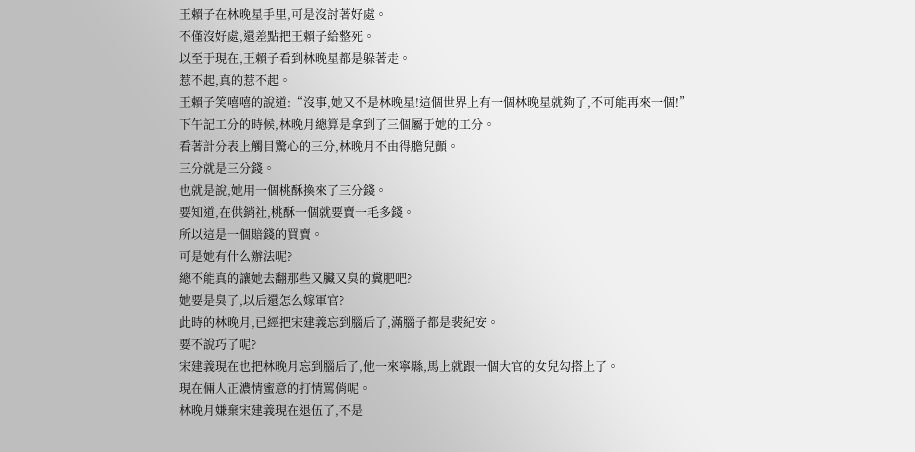王賴子在林晚星手里,可是沒討著好處。
不僅沒好處,還差點把王賴子給整死。
以至于現在,王賴子看到林晚星都是躲著走。
惹不起,真的惹不起。
王賴子笑嘻嘻的說道:“沒事,她又不是林晚星!這個世界上有一個林晚星就夠了,不可能再來一個!”
下午記工分的時候,林晚月總算是拿到了三個屬于她的工分。
看著計分表上觸目驚心的三分,林晚月不由得膽兒顫。
三分就是三分錢。
也就是說,她用一個桃酥換來了三分錢。
要知道,在供銷社,桃酥一個就要賣一毛多錢。
所以這是一個賠錢的買賣。
可是她有什么辦法呢?
總不能真的讓她去翻那些又臟又臭的糞肥吧?
她要是臭了,以后還怎么嫁軍官?
此時的林晚月,已經把宋建義忘到腦后了,滿腦子都是裴紀安。
要不說巧了呢?
宋建義現在也把林晚月忘到腦后了,他一來寧縣,馬上就跟一個大官的女兒勾搭上了。
現在倆人正濃情蜜意的打情罵俏呢。
林晚月嫌棄宋建義現在退伍了,不是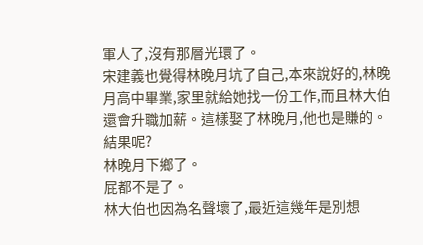軍人了,沒有那層光環了。
宋建義也覺得林晚月坑了自己,本來說好的,林晚月高中畢業,家里就給她找一份工作,而且林大伯還會升職加薪。這樣娶了林晚月,他也是賺的。
結果呢?
林晚月下鄉了。
屁都不是了。
林大伯也因為名聲壞了,最近這幾年是別想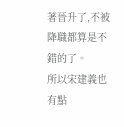著晉升了,不被降職都算是不錯的了。
所以宋建義也有點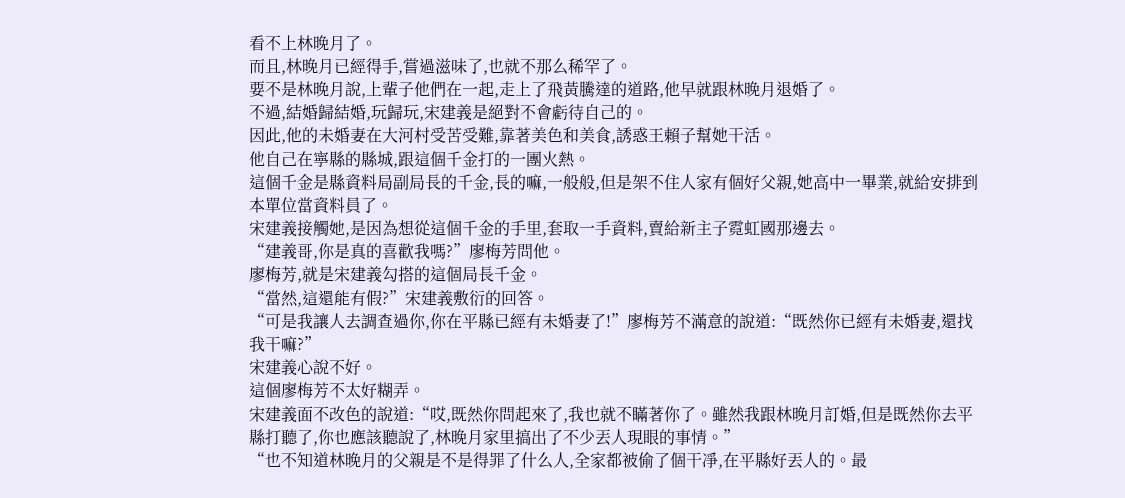看不上林晚月了。
而且,林晚月已經得手,嘗過滋味了,也就不那么稀罕了。
要不是林晚月說,上輩子他們在一起,走上了飛黃騰達的道路,他早就跟林晚月退婚了。
不過,結婚歸結婚,玩歸玩,宋建義是絕對不會虧待自己的。
因此,他的未婚妻在大河村受苦受難,靠著美色和美食,誘惑王賴子幫她干活。
他自己在寧縣的縣城,跟這個千金打的一團火熱。
這個千金是縣資料局副局長的千金,長的嘛,一般般,但是架不住人家有個好父親,她高中一畢業,就給安排到本單位當資料員了。
宋建義接觸她,是因為想從這個千金的手里,套取一手資料,賣給新主子霓虹國那邊去。
“建義哥,你是真的喜歡我嗎?”廖梅芳問他。
廖梅芳,就是宋建義勾搭的這個局長千金。
“當然,這還能有假?”宋建義敷衍的回答。
“可是我讓人去調查過你,你在平縣已經有未婚妻了!”廖梅芳不滿意的說道:“既然你已經有未婚妻,還找我干嘛?”
宋建義心說不好。
這個廖梅芳不太好糊弄。
宋建義面不改色的說道:“哎,既然你問起來了,我也就不瞞著你了。雖然我跟林晚月訂婚,但是既然你去平縣打聽了,你也應該聽說了,林晚月家里搞出了不少丟人現眼的事情。”
“也不知道林晚月的父親是不是得罪了什么人,全家都被偷了個干凈,在平縣好丟人的。最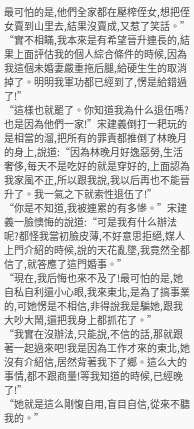最可怕的是,他們全家都在壓榨侄女,想把侄女賣到山里去,結果沒賣成,又惹了笑話。”
“實不相瞞,我本來是有希望晉升連長的,結果上面評估我的個人綜合條件的時候,因為我這個未婚妻嚴重拖后腿,給硬生生的取消掉了。明明我軍功都已經到了,愣是給錯過了!”
“這樣也就罷了。你知道我為什么退伍嗎?也是因為他們一家!”宋建義倒打一耙玩的是相當的溜,把所有的罪責都推倒了林晚月的身上,說道:“因為林晚月好逸惡勞,生活奢侈,每天不是吃好的就是穿好的,上面認為我家風不正,所以跟我說,我以后再也不能晉升了。我一氣之下就索性退伍了!”
“你是不知道,我被連累的有多慘。”宋建義一臉懊悔的說道:“可是我有什么辦法呢?都怪我當初臉皮薄,不好意思拒絕,媒人上門介紹的時候,說的天花亂墜,我竟然全都信了,就答應了這門婚事。”
“現在,我后悔也來不及了!最可怕的是,她自私自利還小心眼,我來東北,是為了搞事業的,可她愣是不相信,非得說我是騙她,跟我大吵大鬧,還把我身上都抓花了。”
“我實在沒辦法,只能說,不信的話,那就跟著一起過來吧!我是因為工作才來的東北,她沒有介紹信,居然背著我下了鄉。這么大的事情,都不跟商量!等我知道的時候,已經晚了!”
“她就是這么剛愎自用,盲目自信,從來不聽我的。”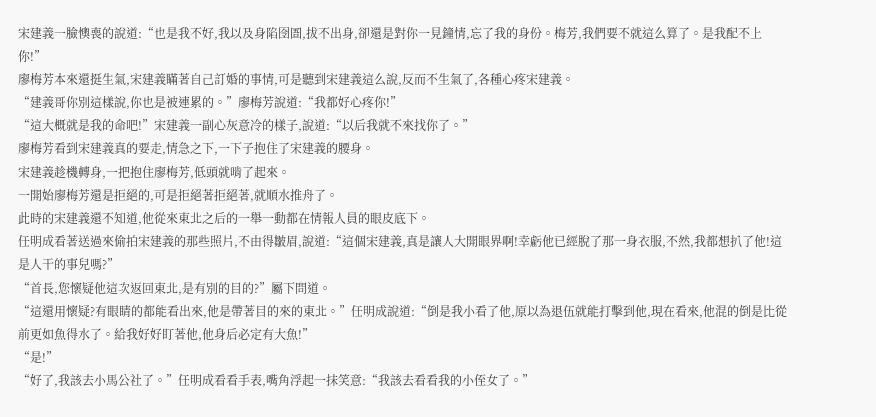宋建義一臉懊喪的說道:“也是我不好,我以及身陷囹圄,拔不出身,卻還是對你一見鐘情,忘了我的身份。梅芳,我們要不就這么算了。是我配不上你!”
廖梅芳本來還挺生氣,宋建義瞞著自己訂婚的事情,可是聽到宋建義這么說,反而不生氣了,各種心疼宋建義。
“建義哥你別這樣說,你也是被連累的。”廖梅芳說道:“我都好心疼你!”
“這大概就是我的命吧!”宋建義一副心灰意冷的樣子,說道:“以后我就不來找你了。”
廖梅芳看到宋建義真的要走,情急之下,一下子抱住了宋建義的腰身。
宋建義趁機轉身,一把抱住廖梅芳,低頭就啃了起來。
一開始廖梅芳還是拒絕的,可是拒絕著拒絕著,就順水推舟了。
此時的宋建義還不知道,他從來東北之后的一舉一動都在情報人員的眼皮底下。
任明成看著送過來偷拍宋建義的那些照片,不由得皺眉,說道:“這個宋建義,真是讓人大開眼界啊!幸虧他已經脫了那一身衣服,不然,我都想扒了他!這是人干的事兒嗎?”
“首長,您懷疑他這次返回東北,是有別的目的?”屬下問道。
“這還用懷疑?有眼睛的都能看出來,他是帶著目的來的東北。”任明成說道:“倒是我小看了他,原以為退伍就能打擊到他,現在看來,他混的倒是比從前更如魚得水了。給我好好盯著他,他身后必定有大魚!”
“是!”
“好了,我該去小馬公社了。”任明成看看手表,嘴角浮起一抹笑意:“我該去看看我的小侄女了。”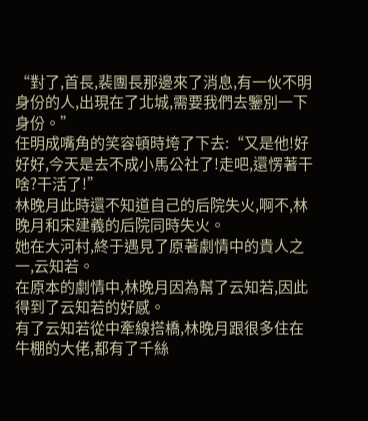“對了,首長,裴團長那邊來了消息,有一伙不明身份的人,出現在了北城,需要我們去鑒別一下身份。”
任明成嘴角的笑容頓時垮了下去:“又是他!好好好,今天是去不成小馬公社了!走吧,還愣著干啥?干活了!”
林晚月此時還不知道自己的后院失火,啊不,林晚月和宋建義的后院同時失火。
她在大河村,終于遇見了原著劇情中的貴人之一,云知若。
在原本的劇情中,林晚月因為幫了云知若,因此得到了云知若的好感。
有了云知若從中牽線搭橋,林晚月跟很多住在牛棚的大佬,都有了千絲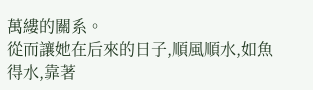萬縷的關系。
從而讓她在后來的日子,順風順水,如魚得水,靠著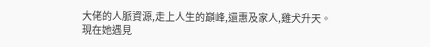大佬的人脈資源,走上人生的巔峰,還惠及家人,雞犬升天。
現在她遇見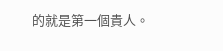的就是第一個貴人。